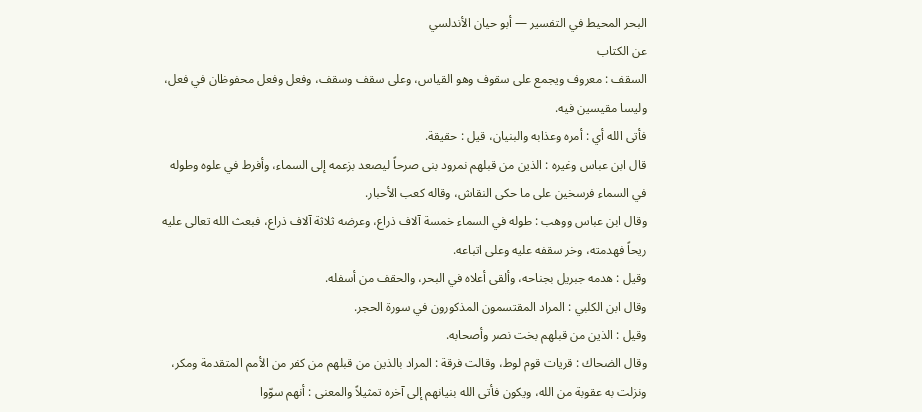البحر المحيط في التفسير — أبو حيان الأندلسي
عن الكتاب
السقف : معروف ويجمع على سقوف وهو القياس، وعلى سقف وسقف، وفعل وفعل محفوظان في فعل، وليسا مقيسين فيه.
فأتى الله أي : أمره وعذابه والبنيان، قيل : حقيقة.
قال ابن عباس وغيره : الذين من قبلهم نمرود بنى صرحاً ليصعد بزعمه إلى السماء، وأفرط في علوه وطوله في السماء فرسخين على ما حكى النقاش، وقاله كعب الأحبار.
وقال ابن عباس ووهب : طوله في السماء خمسة آلاف ذراع، وعرضه ثلاثة آلاف ذراع، فبعث الله تعالى عليه ريحاً فهدمته، وخر سقفه عليه وعلى اتباعه.
وقيل : هدمه جبريل بجناحه، وألقى أعلاه في البحر، والحقف من أسفله.
وقال ابن الكلبي : المراد المقتسمون المذكورون في سورة الحجر.
وقيل : الذين من قبلهم بخت نصر وأصحابه.
وقال الضحاك : قريات قوم لوط، وقالت فرقة : المراد بالذين من قبلهم من كفر من الأمم المتقدمة ومكر، ونزلت به عقوبة من الله، ويكون فأتى الله بنيانهم إلى آخره تمثيلاً والمعنى : أنهم سوّوا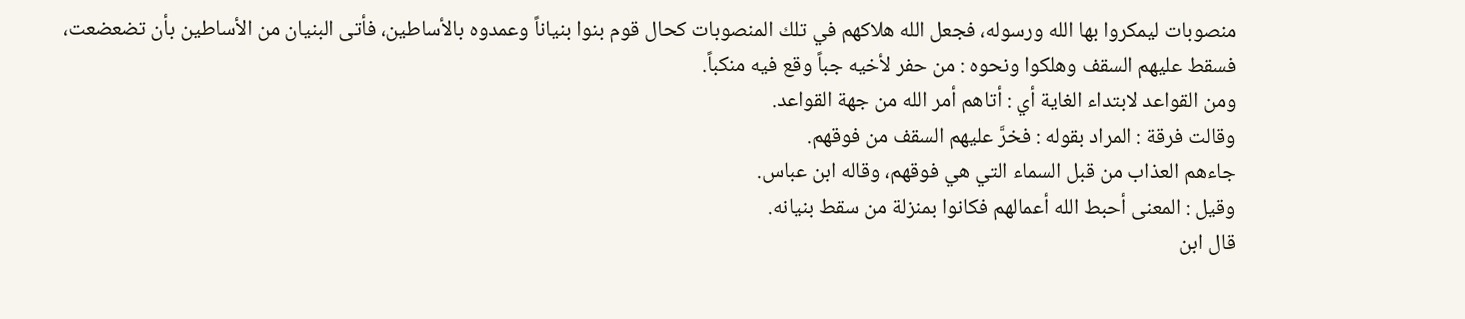منصوبات ليمكروا بها الله ورسوله، فجعل الله هلاكهم في تلك المنصوبات كحال قوم بنوا بنياناً وعمدوه بالأساطين، فأتى البنيان من الأساطين بأن تضعضعت، فسقط عليهم السقف وهلكوا ونحوه : من حفر لأخيه جباً وقع فيه منكباً.
ومن القواعد لابتداء الغاية أي : أتاهم أمر الله من جهة القواعد.
وقالت فرقة : المراد بقوله : فخرَّ عليهم السقف من فوقهم.
جاءهم العذاب من قبل السماء التي هي فوقهم، وقاله ابن عباس.
وقيل : المعنى أحبط الله أعمالهم فكانوا بمنزلة من سقط بنيانه.
قال ابن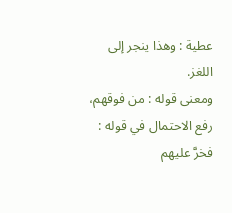عطية : وهذا ينجر إلى اللغز.
ومعنى قوله : من فوقهم، رفع الاحتمال في قوله : فخرَّ عليهم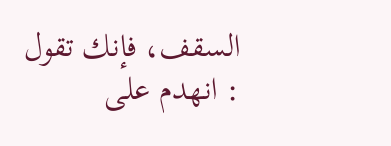السقف، فإنك تقول : انهدم على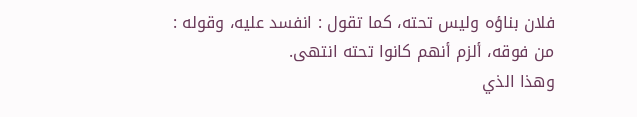فلان بناؤه وليس تحته، كما تقول : انفسد عليه، وقوله : من فوقه، ألزم أنهم كانوا تحته انتهى.
وهذا الذي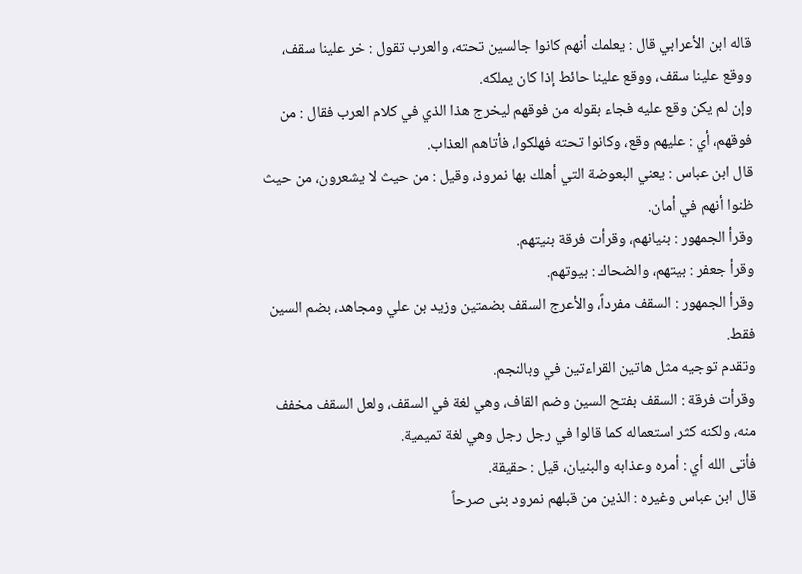قاله ابن الأعرابي قال : يعلمك أنهم كانوا جالسين تحته، والعرب تقول : خر علينا سقف، ووقع علينا سقف، ووقع علينا حائط إذا كان يملكه.
وإن لم يكن وقع عليه فجاء بقوله من فوقهم ليخرج هذا الذي في كلام العرب فقال : من فوقهم، أي : عليهم وقع، وكانوا تحته فهلكوا، فأتاهم العذاب.
قال ابن عباس : يعني البعوضة التي أهلك بها نمروذ، وقيل : من حيث لا يشعرون، من حيث ظنوا أنهم في أمان.
وقرأ الجمهور : بنيانهم، وقرأت فرقة بنيتهم.
وقرأ جعفر : بيتهم، والضحاك : بيوتهم.
وقرأ الجمهور : السقف مفرداً، والأعرج السقف بضمتين وزيد بن علي ومجاهد، بضم السين فقط.
وتقدم توجيه مثل هاتين القراءتين في وبالنجم.
وقرأت فرقة : السقف بفتح السين وضم القاف، وهي لغة في السقف، ولعل السقف مخفف منه، ولكنه كثر استعماله كما قالوا في رجل رجل وهي لغة تميمية.
فأتى الله أي : أمره وعذابه والبنيان، قيل : حقيقة.
قال ابن عباس وغيره : الذين من قبلهم نمرود بنى صرحاً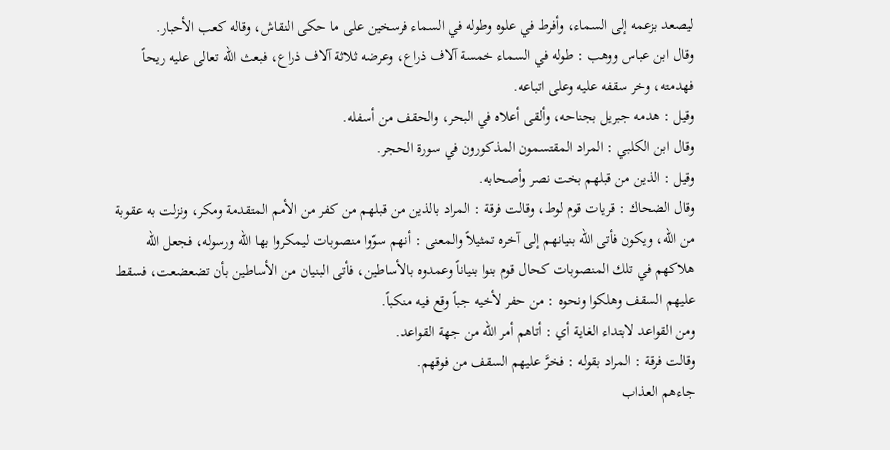ليصعد بزعمه إلى السماء، وأفرط في علوه وطوله في السماء فرسخين على ما حكى النقاش، وقاله كعب الأحبار.
وقال ابن عباس ووهب : طوله في السماء خمسة آلاف ذراع، وعرضه ثلاثة آلاف ذراع، فبعث الله تعالى عليه ريحاً فهدمته، وخر سقفه عليه وعلى اتباعه.
وقيل : هدمه جبريل بجناحه، وألقى أعلاه في البحر، والحقف من أسفله.
وقال ابن الكلبي : المراد المقتسمون المذكورون في سورة الحجر.
وقيل : الذين من قبلهم بخت نصر وأصحابه.
وقال الضحاك : قريات قوم لوط، وقالت فرقة : المراد بالذين من قبلهم من كفر من الأمم المتقدمة ومكر، ونزلت به عقوبة من الله، ويكون فأتى الله بنيانهم إلى آخره تمثيلاً والمعنى : أنهم سوّوا منصوبات ليمكروا بها الله ورسوله، فجعل الله هلاكهم في تلك المنصوبات كحال قوم بنوا بنياناً وعمدوه بالأساطين، فأتى البنيان من الأساطين بأن تضعضعت، فسقط عليهم السقف وهلكوا ونحوه : من حفر لأخيه جباً وقع فيه منكباً.
ومن القواعد لابتداء الغاية أي : أتاهم أمر الله من جهة القواعد.
وقالت فرقة : المراد بقوله : فخرَّ عليهم السقف من فوقهم.
جاءهم العذاب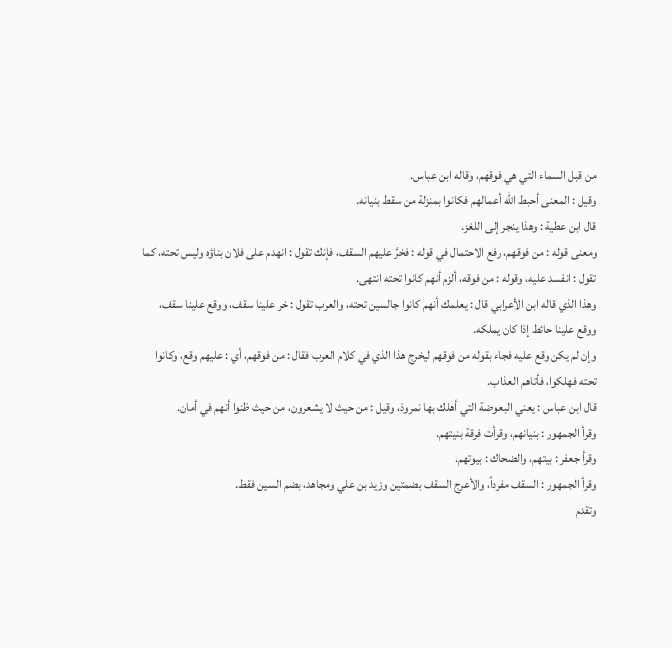من قبل السماء التي هي فوقهم، وقاله ابن عباس.
وقيل : المعنى أحبط الله أعمالهم فكانوا بمنزلة من سقط بنيانه.
قال ابن عطية : وهذا ينجر إلى اللغز.
ومعنى قوله : من فوقهم، رفع الاحتمال في قوله : فخرَّ عليهم السقف، فإنك تقول : انهدم على فلان بناؤه وليس تحته، كما تقول : انفسد عليه، وقوله : من فوقه، ألزم أنهم كانوا تحته انتهى.
وهذا الذي قاله ابن الأعرابي قال : يعلمك أنهم كانوا جالسين تحته، والعرب تقول : خر علينا سقف، ووقع علينا سقف، ووقع علينا حائط إذا كان يملكه.
وإن لم يكن وقع عليه فجاء بقوله من فوقهم ليخرج هذا الذي في كلام العرب فقال : من فوقهم، أي : عليهم وقع، وكانوا تحته فهلكوا، فأتاهم العذاب.
قال ابن عباس : يعني البعوضة التي أهلك بها نمروذ، وقيل : من حيث لا يشعرون، من حيث ظنوا أنهم في أمان.
وقرأ الجمهور : بنيانهم، وقرأت فرقة بنيتهم.
وقرأ جعفر : بيتهم، والضحاك : بيوتهم.
وقرأ الجمهور : السقف مفرداً، والأعرج السقف بضمتين وزيد بن علي ومجاهد، بضم السين فقط.
وتقدم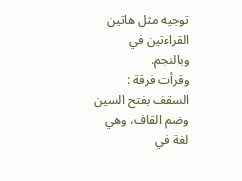توجيه مثل هاتين القراءتين في وبالنجم.
وقرأت فرقة : السقف بفتح السين وضم القاف، وهي لغة في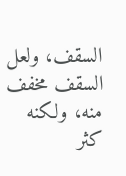السقف، ولعل السقف مخفف منه، ولكنه كثر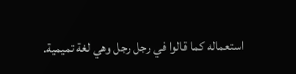استعماله كما قالوا في رجل رجل وهي لغة تميمية.